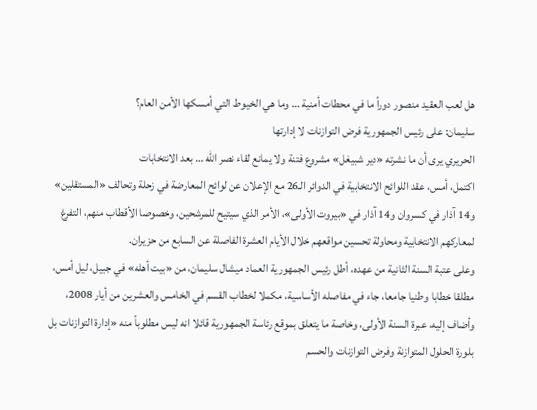هل لعب العقيد منصور دوراً ما في محطات أمنية … وما هي الخيوط التي أمسكها الأمن العام؟
سليمان: على رئيس الجمهورية فرض التوازنات لا إدارتها
الحريري يرى أن ما نشرته «دير شبيغل» مشروع فتنة ولا يمانع لقاء نصر الله … بعد الانتخابات
اكتمل، أمس، عقد اللوائح الانتخابية في الدوائر الـ26 مع الإعلان عن لوائح المعارضة في زحلة وتحالف «المستقلين» و14 آذار في كسروان و14 آذار في «بيروت الأولى»، الأمر الذي سيتيح للمرشحين، وخصوصا الأقطاب منهم، التفرغ لمعاركهم الانتخابية ومحاولة تحسين مواقعهم خلال الأيام العشرة الفاصلة عن السابع من حزيران.
وعلى عتبة السنة الثانية من عهده، أطل رئيس الجمهورية العماد ميشال سليمان، من «بيت أهله» في جبيل، ليل أمس، مطلقا خطابا وطنيا جامعا، جاء في مفاصله الأساسية، مكملا لخطاب القسم في الخامس والعشرين من أيار 2008، وأضاف إليه، عبرة السنة الأولى، وخاصة ما يتعلق بموقع رئاسة الجمهورية قائلا انه ليس مطلوباً منه «إدارة التوازنات بل بلورة الحلول المتوازنة وفرض التوازنات والحسم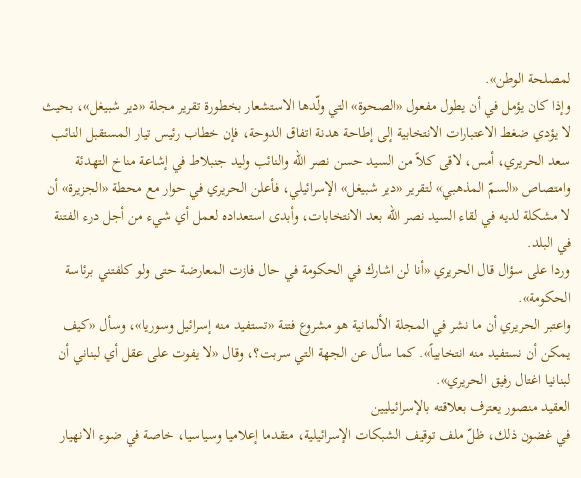لمصلحة الوطن».
وإذا كان يؤمل في أن يطول مفعول «الصحوة» التي ولّدها الاستشعار بخطورة تقرير مجلة «دير شبيغل»، بحيث لا يؤدي ضغط الاعتبارات الانتخابية إلى إطاحة هدنة اتفاق الدوحة، فإن خطاب رئيس تيار المستقبل النائب سعد الحريري، أمس، لاقى كلاً من السيد حسن نصر الله والنائب وليد جنبلاط في إشاعة مناخ التهدئة وامتصاص «السمّ المذهبي» لتقرير «دير شبيغل» الإسرائيلي، فأعلن الحريري في حوار مع محطة «الجزيرة» أن لا مشكلة لديه في لقاء السيد نصر الله بعد الانتخابات، وأبدى استعداده لعمل أي شيء من أجل درء الفتنة في البلد.
وردا على سؤال قال الحريري «أنا لن اشارك في الحكومة في حال فازت المعارضة حتى ولو كلفتني برئاسة الحكومة».
واعتبر الحريري أن ما نشر في المجلة الألمانية هو مشروع فتنة «تستفيد منه إسرائيل وسوريا»، وسأل «كيف يمكن أن نستفيد منه انتخابياً». كما سأل عن الجهة التي سربت؟، وقال «لا يفوت على عقل أي لبناني أن لبنانيا اغتال رفيق الحريري».
العقيد منصور يعترف بعلاقته بالإسرائيليين
في غضون ذلك، ظلّ ملف توقيف الشبكات الإسرائيلية، متقدما إعلاميا وسياسيا، خاصة في ضوء الانهيار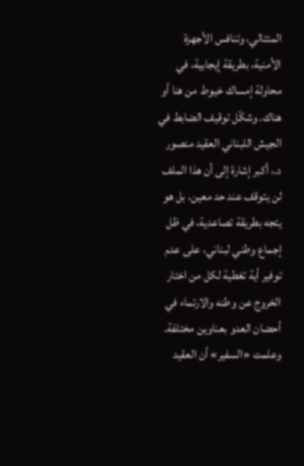المتتالي، وتنافس الأجهزة الأمنية، بطريقة إيجابية، في محاولة إمساك خيوط من هنا أو هناك. وشكّل توقيف الضابط في الجيش اللبناني العقيد منصور د.، أكبر إشارة إلى أن هذا الملف لن يتوقف عند حد معين، بل هو يتجه بطريقة تصاعدية، في ظل إجماع وطني لبناني، على عدم توفير أية تغطية لكل من اختار الخروج عن وطنه والارتماء في أحضان العدو بعناوين مختلفة.
وعلمت «السفير» أن العقيد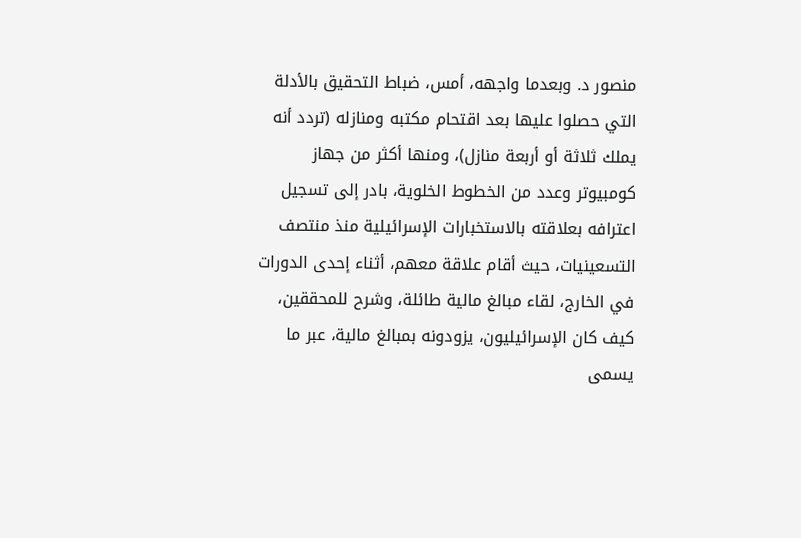منصور د. وبعدما واجهه، أمس، ضباط التحقيق بالأدلة التي حصلوا عليها بعد اقتحام مكتبه ومنازله (تردد أنه يملك ثلاثة أو أربعة منازل)، ومنها أكثر من جهاز كومبيوتر وعدد من الخطوط الخلوية، بادر إلى تسجيل اعترافه بعلاقته بالاستخبارات الإسرائيلية منذ منتصف التسعينيات، حيث أقام علاقة معهم، أثناء إحدى الدورات في الخارج، لقاء مبالغ مالية طائلة، وشرح للمحققين، كيف كان الإسرائيليون، يزودونه بمبالغ مالية، عبر ما يسمى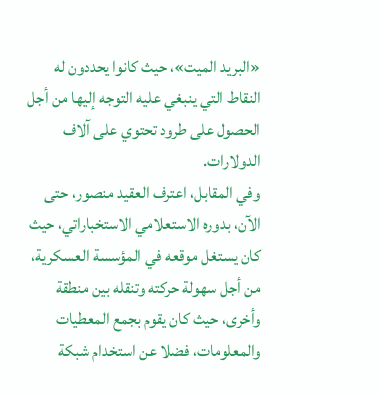«البريد الميت»، حيث كانوا يحددون له النقاط التي ينبغي عليه التوجه إليها من أجل الحصول على طرود تحتوي على آلاف الدولارات.
وفي المقابل، اعترف العقيد منصور، حتى الآن، بدوره الاستعلامي الاستخباراتي، حيث كان يستغل موقعه في المؤسسة العسكرية، من أجل سهولة حركته وتنقله بين منطقة وأخرى، حيث كان يقوم بجمع المعطيات والمعلومات، فضلا عن استخدام شبكة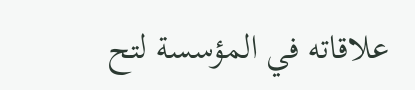علاقاته في المؤسسة لتح